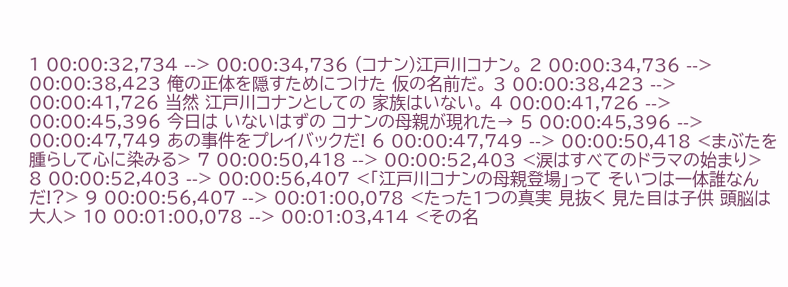1 00:00:32,734 --> 00:00:34,736 (コナン)江戸川コナン。 2 00:00:34,736 --> 00:00:38,423 俺の正体を隠すためにつけた 仮の名前だ。 3 00:00:38,423 --> 00:00:41,726 当然 江戸川コナンとしての 家族はいない。 4 00:00:41,726 --> 00:00:45,396 今日は いないはずの コナンの母親が現れた→ 5 00:00:45,396 --> 00:00:47,749 あの事件をプレイバックだ! 6 00:00:47,749 --> 00:00:50,418 <まぶたを腫らして心に染みる> 7 00:00:50,418 --> 00:00:52,403 <涙はすべてのドラマの始まり> 8 00:00:52,403 --> 00:00:56,407 <「江戸川コナンの母親登場」って そいつは一体誰なんだ!?> 9 00:00:56,407 --> 00:01:00,078 <たった1つの真実 見抜く 見た目は子供 頭脳は大人> 10 00:01:00,078 --> 00:01:03,414 <その名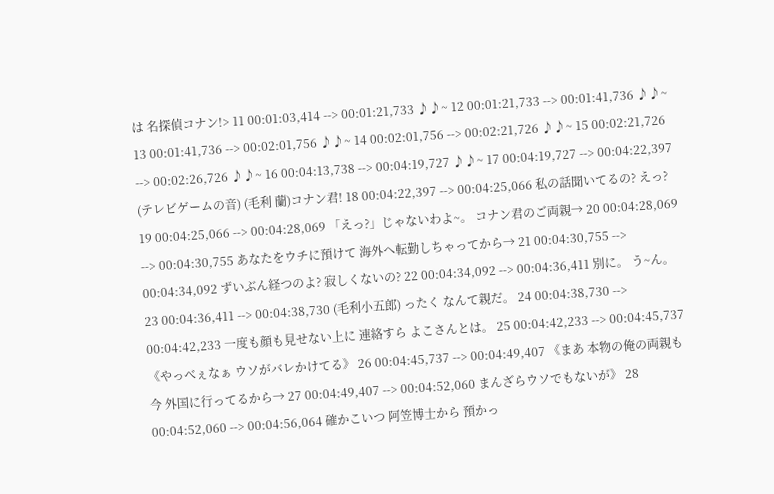は 名探偵コナン!> 11 00:01:03,414 --> 00:01:21,733 ♪♪~ 12 00:01:21,733 --> 00:01:41,736 ♪♪~ 13 00:01:41,736 --> 00:02:01,756 ♪♪~ 14 00:02:01,756 --> 00:02:21,726 ♪♪~ 15 00:02:21,726 --> 00:02:26,726 ♪♪~ 16 00:04:13,738 --> 00:04:19,727 ♪♪~ 17 00:04:19,727 --> 00:04:22,397 (テレビゲームの音) (毛利 蘭)コナン君! 18 00:04:22,397 --> 00:04:25,066 私の話聞いてるの? えっ? 19 00:04:25,066 --> 00:04:28,069 「えっ?」じゃないわよ~。 コナン君のご両親→ 20 00:04:28,069 --> 00:04:30,755 あなたをウチに預けて 海外へ転勤しちゃってから→ 21 00:04:30,755 --> 00:04:34,092 ずいぶん経つのよ? 寂しくないの? 22 00:04:34,092 --> 00:04:36,411 別に。 う~ん。 23 00:04:36,411 --> 00:04:38,730 (毛利小五郎) ったく なんて親だ。 24 00:04:38,730 --> 00:04:42,233 一度も顔も見せない上に 連絡すら よこさんとは。 25 00:04:42,233 --> 00:04:45,737 《やっべぇなぁ ウソがバレかけてる》 26 00:04:45,737 --> 00:04:49,407 《まあ 本物の俺の両親も今 外国に行ってるから→ 27 00:04:49,407 --> 00:04:52,060 まんざらウソでもないが》 28 00:04:52,060 --> 00:04:56,064 確かこいつ 阿笠博士から 預かっ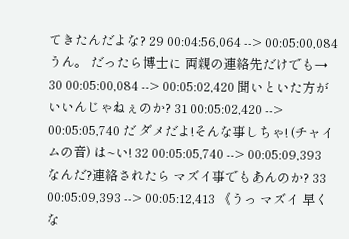てきたんだよな? 29 00:04:56,064 --> 00:05:00,084 うん。 だったら博士に 両親の連絡先だけでも→ 30 00:05:00,084 --> 00:05:02,420 聞いといた方が いいんじゃねぇのか? 31 00:05:02,420 --> 00:05:05,740 だ ダメだよ!そんな事しちゃ! (チャイムの音) は~い! 32 00:05:05,740 --> 00:05:09,393 なんだ?連絡されたら マズイ事でもあんのか? 33 00:05:09,393 --> 00:05:12,413 《うっ マズイ 早くな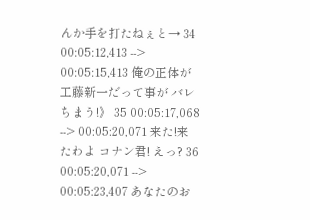んか手を打たねぇと→ 34 00:05:12,413 --> 00:05:15,413 俺の正体が工藤新一だって事が バレちまう!》 35 00:05:17,068 --> 00:05:20,071 来た!来たわよ コナン君! えっ? 36 00:05:20,071 --> 00:05:23,407 あなたのお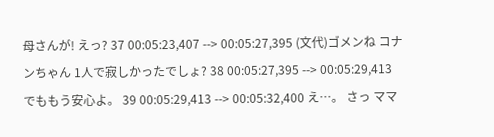母さんが! えっ? 37 00:05:23,407 --> 00:05:27,395 (文代)ゴメンね コナンちゃん 1人で寂しかったでしょ? 38 00:05:27,395 --> 00:05:29,413 でももう安心よ。 39 00:05:29,413 --> 00:05:32,400 え…。 さっ ママ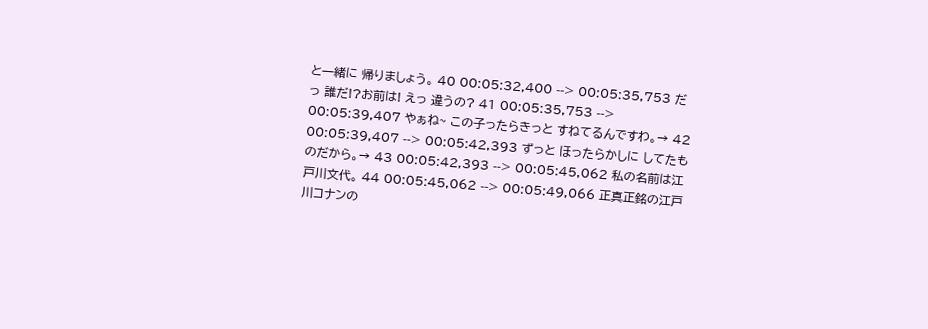と一緒に 帰りましょう。 40 00:05:32,400 --> 00:05:35,753 だっ 誰だ!?お前は! えっ 違うの? 41 00:05:35,753 --> 00:05:39,407 やぁね~ この子ったらきっと すねてるんですわ。→ 42 00:05:39,407 --> 00:05:42,393 ずっと ほったらかしに してたものだから。→ 43 00:05:42,393 --> 00:05:45,062 私の名前は江戸川文代。 44 00:05:45,062 --> 00:05:49,066 正真正銘の江戸川コナンの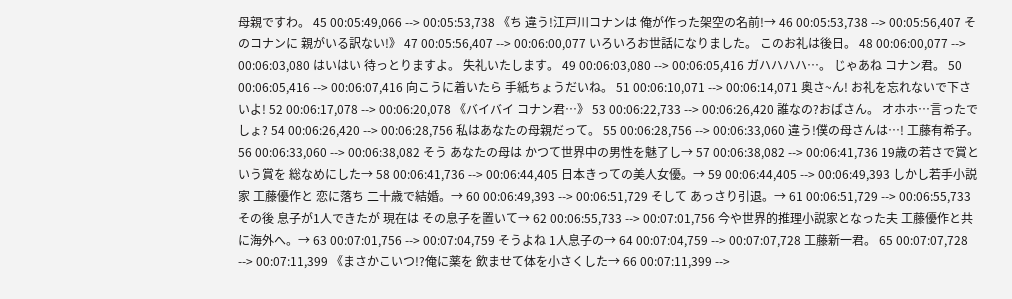母親ですわ。 45 00:05:49,066 --> 00:05:53,738 《ち 違う!江戸川コナンは 俺が作った架空の名前!→ 46 00:05:53,738 --> 00:05:56,407 そのコナンに 親がいる訳ない!》 47 00:05:56,407 --> 00:06:00,077 いろいろお世話になりました。 このお礼は後日。 48 00:06:00,077 --> 00:06:03,080 はいはい 待っとりますよ。 失礼いたします。 49 00:06:03,080 --> 00:06:05,416 ガハハハハ…。 じゃあね コナン君。 50 00:06:05,416 --> 00:06:07,416 向こうに着いたら 手紙ちょうだいね。 51 00:06:10,071 --> 00:06:14,071 奥さ~ん! お礼を忘れないで下さいよ! 52 00:06:17,078 --> 00:06:20,078 《バイバイ コナン君…》 53 00:06:22,733 --> 00:06:26,420 誰なの?おばさん。 オホホ…言ったでしょ? 54 00:06:26,420 --> 00:06:28,756 私はあなたの母親だって。 55 00:06:28,756 --> 00:06:33,060 違う!僕の母さんは…! 工藤有希子。 56 00:06:33,060 --> 00:06:38,082 そう あなたの母は かつて世界中の男性を魅了し→ 57 00:06:38,082 --> 00:06:41,736 19歳の若さで賞という賞を 総なめにした→ 58 00:06:41,736 --> 00:06:44,405 日本きっての美人女優。→ 59 00:06:44,405 --> 00:06:49,393 しかし若手小説家 工藤優作と 恋に落ち 二十歳で結婚。→ 60 00:06:49,393 --> 00:06:51,729 そして あっさり引退。→ 61 00:06:51,729 --> 00:06:55,733 その後 息子が1人できたが 現在は その息子を置いて→ 62 00:06:55,733 --> 00:07:01,756 今や世界的推理小説家となった夫 工藤優作と共に海外へ。→ 63 00:07:01,756 --> 00:07:04,759 そうよね 1人息子の→ 64 00:07:04,759 --> 00:07:07,728 工藤新一君。 65 00:07:07,728 --> 00:07:11,399 《まさかこいつ!?俺に薬を 飲ませて体を小さくした→ 66 00:07:11,399 -->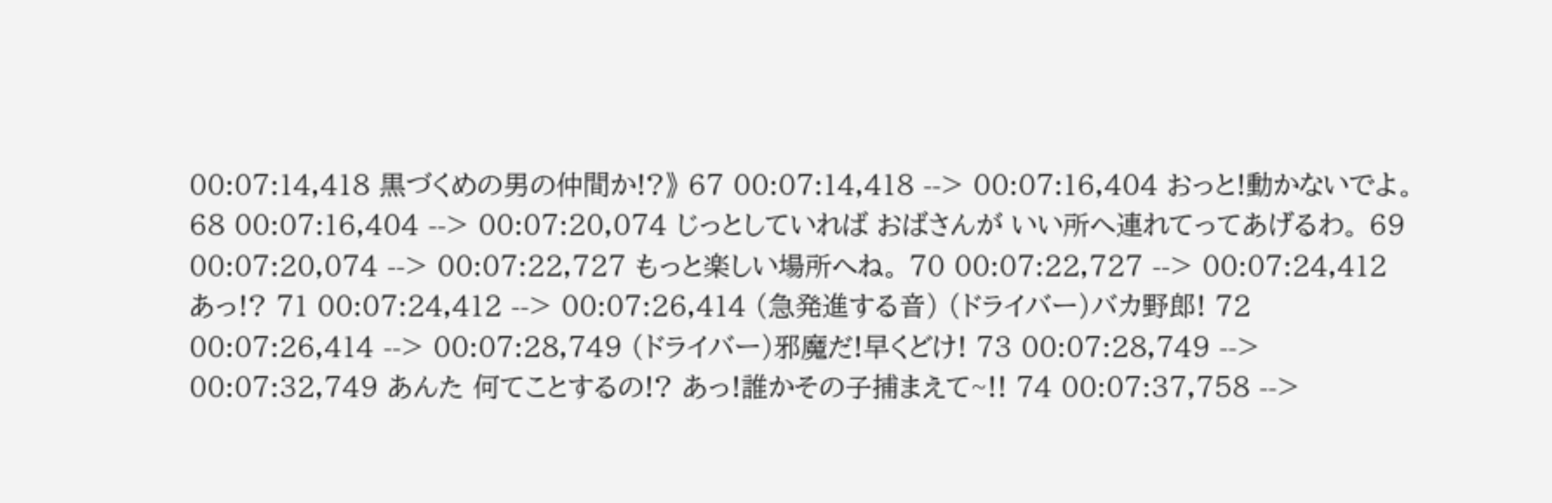00:07:14,418 黒づくめの男の仲間か!?》 67 00:07:14,418 --> 00:07:16,404 おっと!動かないでよ。 68 00:07:16,404 --> 00:07:20,074 じっとしていれば おばさんが いい所へ連れてってあげるわ。 69 00:07:20,074 --> 00:07:22,727 もっと楽しい場所へね。 70 00:07:22,727 --> 00:07:24,412 あっ!? 71 00:07:24,412 --> 00:07:26,414 (急発進する音) (ドライバー)バカ野郎! 72 00:07:26,414 --> 00:07:28,749 (ドライバー)邪魔だ!早くどけ! 73 00:07:28,749 --> 00:07:32,749 あんた 何てことするの!? あっ!誰かその子捕まえて~!! 74 00:07:37,758 -->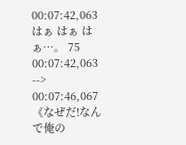00:07:42,063 はぁ はぁ はぁ…。 75 00:07:42,063 --> 00:07:46,067 《なぜだ!なんで俺の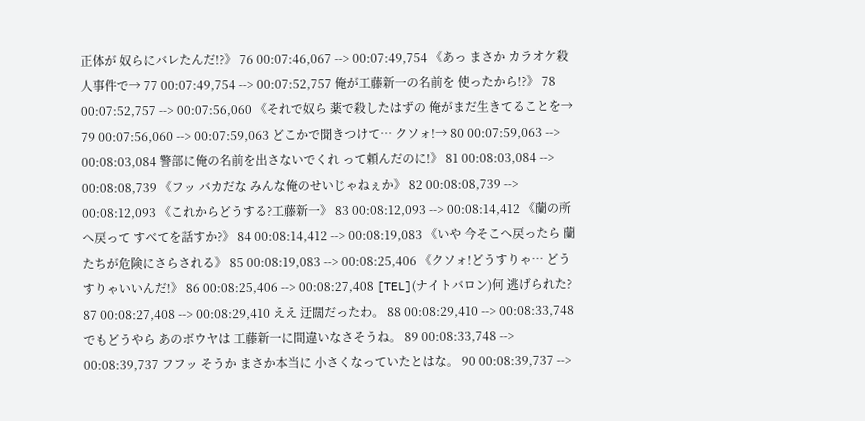正体が 奴らにバレたんだ!?》 76 00:07:46,067 --> 00:07:49,754 《あっ まさか カラオケ殺人事件で→ 77 00:07:49,754 --> 00:07:52,757 俺が工藤新一の名前を 使ったから!?》 78 00:07:52,757 --> 00:07:56,060 《それで奴ら 薬で殺したはずの 俺がまだ生きてることを→ 79 00:07:56,060 --> 00:07:59,063 どこかで聞きつけて… クソォ!→ 80 00:07:59,063 --> 00:08:03,084 警部に俺の名前を出さないでくれ って頼んだのに!》 81 00:08:03,084 --> 00:08:08,739 《フッ バカだな みんな俺のせいじゃねぇか》 82 00:08:08,739 --> 00:08:12,093 《これからどうする?工藤新一》 83 00:08:12,093 --> 00:08:14,412 《蘭の所へ戻って すべてを話すか?》 84 00:08:14,412 --> 00:08:19,083 《いや 今そこへ戻ったら 蘭たちが危険にさらされる》 85 00:08:19,083 --> 00:08:25,406 《クソォ!どうすりゃ… どうすりゃいいんだ!》 86 00:08:25,406 --> 00:08:27,408 [TEL](ナイトバロン)何 逃げられた? 87 00:08:27,408 --> 00:08:29,410 ええ 迂闊だったわ。 88 00:08:29,410 --> 00:08:33,748 でもどうやら あのボウヤは 工藤新一に間違いなさそうね。 89 00:08:33,748 --> 00:08:39,737 フフッ そうか まさか本当に 小さくなっていたとはな。 90 00:08:39,737 -->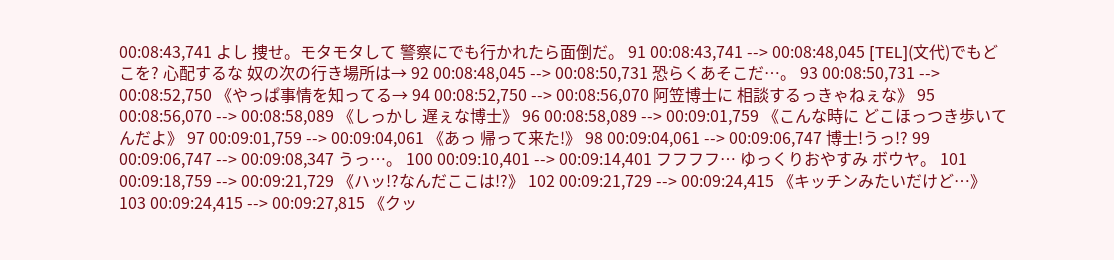00:08:43,741 よし 捜せ。モタモタして 警察にでも行かれたら面倒だ。 91 00:08:43,741 --> 00:08:48,045 [TEL](文代)でもどこを? 心配するな 奴の次の行き場所は→ 92 00:08:48,045 --> 00:08:50,731 恐らくあそこだ…。 93 00:08:50,731 --> 00:08:52,750 《やっぱ事情を知ってる→ 94 00:08:52,750 --> 00:08:56,070 阿笠博士に 相談するっきゃねぇな》 95 00:08:56,070 --> 00:08:58,089 《しっかし 遅ぇな博士》 96 00:08:58,089 --> 00:09:01,759 《こんな時に どこほっつき歩いてんだよ》 97 00:09:01,759 --> 00:09:04,061 《あっ 帰って来た!》 98 00:09:04,061 --> 00:09:06,747 博士!うっ!? 99 00:09:06,747 --> 00:09:08,347 うっ…。 100 00:09:10,401 --> 00:09:14,401 フフフフ… ゆっくりおやすみ ボウヤ。 101 00:09:18,759 --> 00:09:21,729 《ハッ!?なんだここは!?》 102 00:09:21,729 --> 00:09:24,415 《キッチンみたいだけど…》 103 00:09:24,415 --> 00:09:27,815 《クッ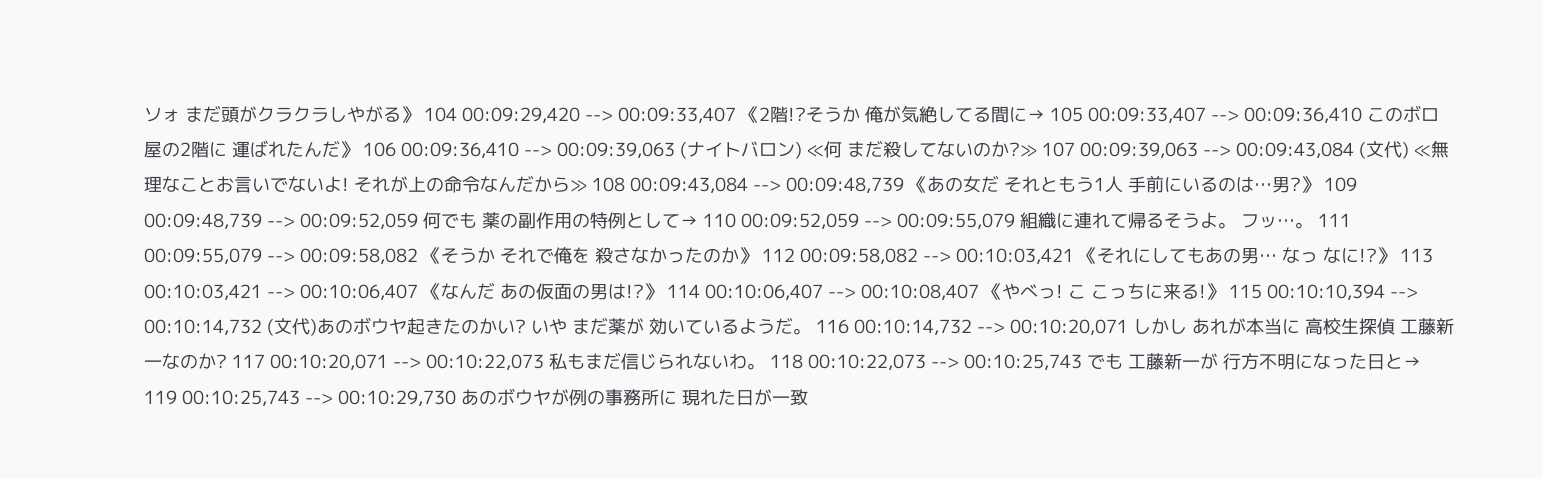ソォ まだ頭がクラクラしやがる》 104 00:09:29,420 --> 00:09:33,407 《2階!?そうか 俺が気絶してる間に→ 105 00:09:33,407 --> 00:09:36,410 このボロ屋の2階に 運ばれたんだ》 106 00:09:36,410 --> 00:09:39,063 (ナイトバロン) ≪何 まだ殺してないのか?≫ 107 00:09:39,063 --> 00:09:43,084 (文代) ≪無理なことお言いでないよ! それが上の命令なんだから≫ 108 00:09:43,084 --> 00:09:48,739 《あの女だ それともう1人 手前にいるのは…男?》 109 00:09:48,739 --> 00:09:52,059 何でも 薬の副作用の特例として→ 110 00:09:52,059 --> 00:09:55,079 組織に連れて帰るそうよ。 フッ…。 111 00:09:55,079 --> 00:09:58,082 《そうか それで俺を 殺さなかったのか》 112 00:09:58,082 --> 00:10:03,421 《それにしてもあの男… なっ なに!?》 113 00:10:03,421 --> 00:10:06,407 《なんだ あの仮面の男は!?》 114 00:10:06,407 --> 00:10:08,407 《やべっ! こ こっちに来る!》 115 00:10:10,394 --> 00:10:14,732 (文代)あのボウヤ起きたのかい? いや まだ薬が 効いているようだ。 116 00:10:14,732 --> 00:10:20,071 しかし あれが本当に 高校生探偵 工藤新一なのか? 117 00:10:20,071 --> 00:10:22,073 私もまだ信じられないわ。 118 00:10:22,073 --> 00:10:25,743 でも 工藤新一が 行方不明になった日と→ 119 00:10:25,743 --> 00:10:29,730 あのボウヤが例の事務所に 現れた日が一致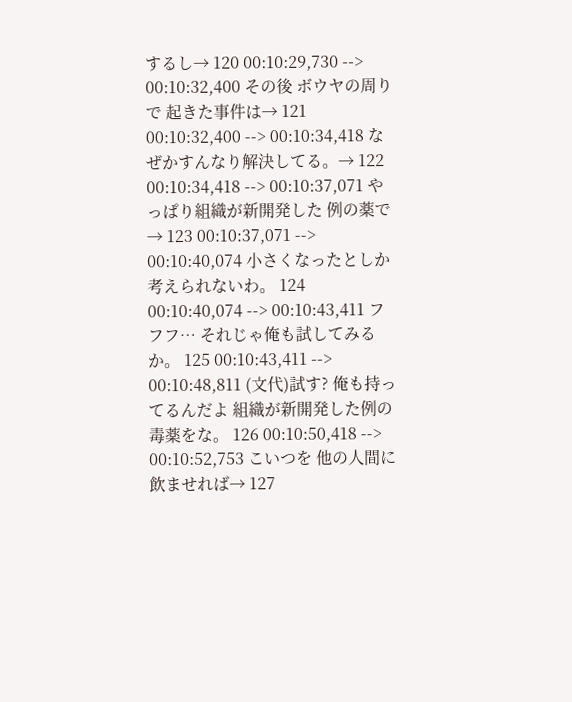するし→ 120 00:10:29,730 --> 00:10:32,400 その後 ボウヤの周りで 起きた事件は→ 121 00:10:32,400 --> 00:10:34,418 なぜかすんなり解決してる。→ 122 00:10:34,418 --> 00:10:37,071 やっぱり組織が新開発した 例の薬で→ 123 00:10:37,071 --> 00:10:40,074 小さくなったとしか 考えられないわ。 124 00:10:40,074 --> 00:10:43,411 フフフ… それじゃ俺も試してみるか。 125 00:10:43,411 --> 00:10:48,811 (文代)試す? 俺も持ってるんだよ 組織が新開発した例の毒薬をな。 126 00:10:50,418 --> 00:10:52,753 こいつを 他の人間に飲ませれば→ 127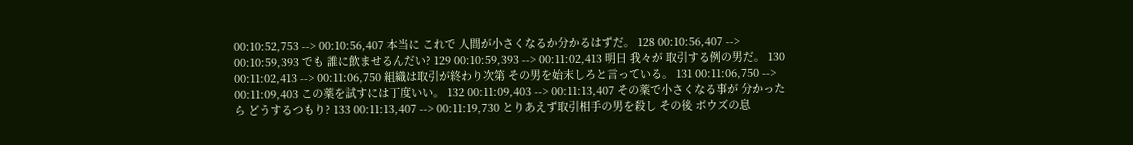00:10:52,753 --> 00:10:56,407 本当に これで 人間が小さくなるか分かるはずだ。 128 00:10:56,407 --> 00:10:59,393 でも 誰に飲ませるんだい? 129 00:10:59,393 --> 00:11:02,413 明日 我々が 取引する例の男だ。 130 00:11:02,413 --> 00:11:06,750 組織は取引が終わり次第 その男を始末しろと言っている。 131 00:11:06,750 --> 00:11:09,403 この薬を試すには丁度いい。 132 00:11:09,403 --> 00:11:13,407 その薬で小さくなる事が 分かったら どうするつもり? 133 00:11:13,407 --> 00:11:19,730 とりあえず取引相手の男を殺し その後 ボウズの息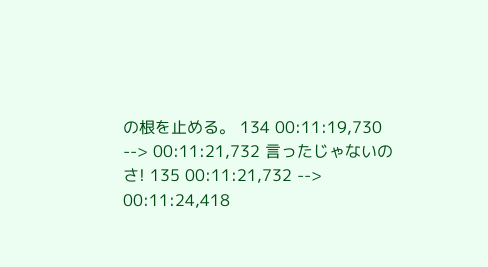の根を止める。 134 00:11:19,730 --> 00:11:21,732 言ったじゃないのさ! 135 00:11:21,732 --> 00:11:24,418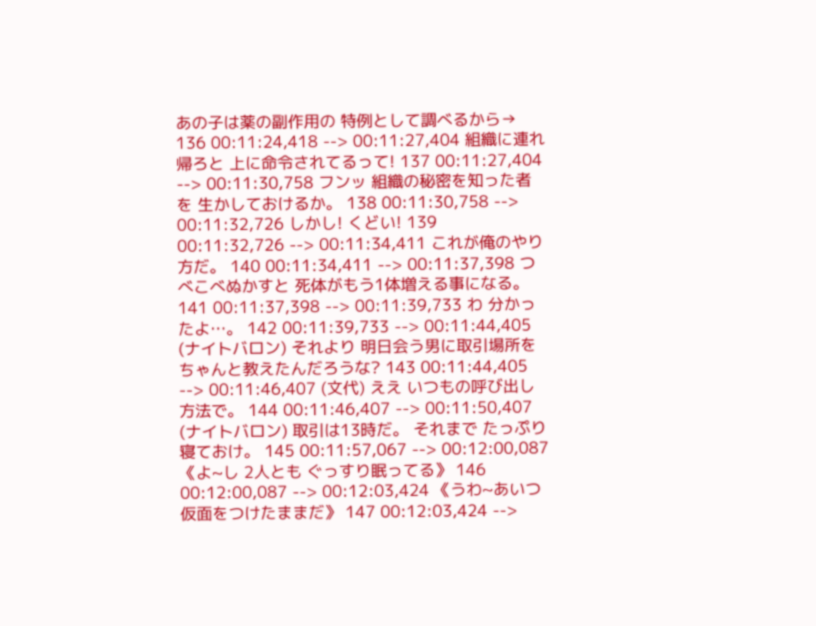あの子は薬の副作用の 特例として調べるから→ 136 00:11:24,418 --> 00:11:27,404 組織に連れ帰ろと 上に命令されてるって! 137 00:11:27,404 --> 00:11:30,758 フンッ 組織の秘密を知った者を 生かしておけるか。 138 00:11:30,758 --> 00:11:32,726 しかし! くどい! 139 00:11:32,726 --> 00:11:34,411 これが俺のやり方だ。 140 00:11:34,411 --> 00:11:37,398 つべこべぬかすと 死体がもう1体増える事になる。 141 00:11:37,398 --> 00:11:39,733 わ 分かったよ…。 142 00:11:39,733 --> 00:11:44,405 (ナイトバロン) それより 明日会う男に取引場所を ちゃんと教えたんだろうな? 143 00:11:44,405 --> 00:11:46,407 (文代) ええ いつもの呼び出し方法で。 144 00:11:46,407 --> 00:11:50,407 (ナイトバロン) 取引は13時だ。 それまで たっぷり寝ておけ。 145 00:11:57,067 --> 00:12:00,087 《よ~し 2人とも ぐっすり眠ってる》 146 00:12:00,087 --> 00:12:03,424 《うわ~あいつ 仮面をつけたままだ》 147 00:12:03,424 -->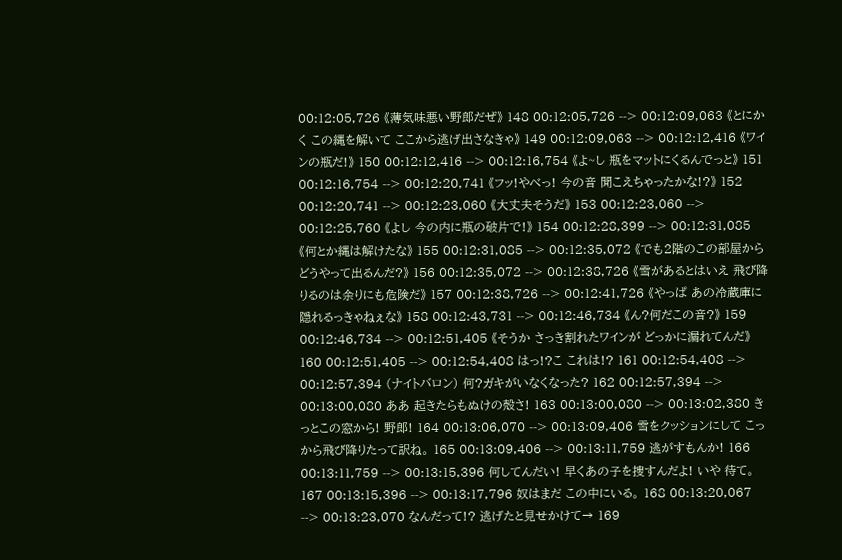00:12:05,726 《薄気味悪い野郎だぜ》 148 00:12:05,726 --> 00:12:09,063 《とにかく この縄を解いて ここから逃げ出さなきゃ》 149 00:12:09,063 --> 00:12:12,416 《ワインの瓶だ!》 150 00:12:12,416 --> 00:12:16,754 《よ~し 瓶をマットにくるんでっと》 151 00:12:16,754 --> 00:12:20,741 《フッ!やべっ! 今の音 聞こえちゃったかな!?》 152 00:12:20,741 --> 00:12:23,060 《大丈夫そうだ》 153 00:12:23,060 --> 00:12:25,760 《よし 今の内に瓶の破片で!》 154 00:12:28,399 --> 00:12:31,085 《何とか縄は解けたな》 155 00:12:31,085 --> 00:12:35,072 《でも2階のこの部屋から どうやって出るんだ?》 156 00:12:35,072 --> 00:12:38,726 《雪があるとはいえ 飛び降りるのは余りにも危険だ》 157 00:12:38,726 --> 00:12:41,726 《やっぱ あの冷蔵庫に 隠れるっきゃねぇな》 158 00:12:43,731 --> 00:12:46,734 《ん?何だこの音?》 159 00:12:46,734 --> 00:12:51,405 《そうか さっき割れたワインが どっかに漏れてんだ》 160 00:12:51,405 --> 00:12:54,408 はっ!?こ これは!? 161 00:12:54,408 --> 00:12:57,394 (ナイトバロン) 何?ガキがいなくなった? 162 00:12:57,394 --> 00:13:00,080 ああ 起きたらもぬけの殻さ! 163 00:13:00,080 --> 00:13:02,380 きっとこの窓から! 野郎! 164 00:13:06,070 --> 00:13:09,406 雪をクッションにして こっから飛び降りたって訳ね。 165 00:13:09,406 --> 00:13:11,759 逃がすもんか! 166 00:13:11,759 --> 00:13:15,396 何してんだい! 早くあの子を捜すんだよ! いや 待て。 167 00:13:15,396 --> 00:13:17,796 奴はまだ この中にいる。 168 00:13:20,067 --> 00:13:23,070 なんだって!? 逃げたと見せかけて→ 169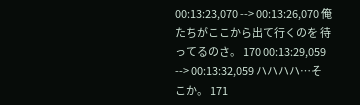00:13:23,070 --> 00:13:26,070 俺たちがここから出て行くのを 待ってるのさ。 170 00:13:29,059 --> 00:13:32,059 ハハハハ…そこか。 171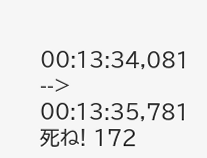00:13:34,081 --> 00:13:35,781 死ね! 172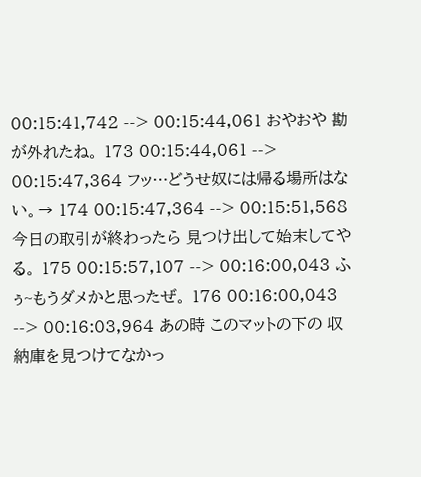00:15:41,742 --> 00:15:44,061 おやおや 勘が外れたね。 173 00:15:44,061 --> 00:15:47,364 フッ…どうせ奴には帰る場所はない。→ 174 00:15:47,364 --> 00:15:51,568 今日の取引が終わったら 見つけ出して始末してやる。 175 00:15:57,107 --> 00:16:00,043 ふぅ~もうダメかと思ったぜ。 176 00:16:00,043 --> 00:16:03,964 あの時 このマットの下の 収納庫を見つけてなかっ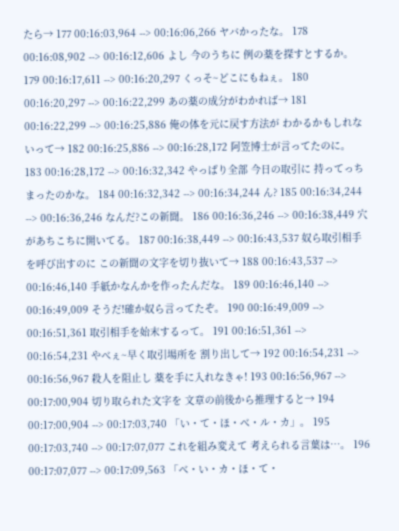たら→ 177 00:16:03,964 --> 00:16:06,266 ヤバかったな。 178 00:16:08,902 --> 00:16:12,606 よし 今のうちに 例の薬を探すとするか。 179 00:16:17,611 --> 00:16:20,297 くっそ~どこにもねぇ。 180 00:16:20,297 --> 00:16:22,299 あの薬の成分がわかれば→ 181 00:16:22,299 --> 00:16:25,886 俺の体を元に戻す方法が わかるかもしれないって→ 182 00:16:25,886 --> 00:16:28,172 阿笠博士が言ってたのに。 183 00:16:28,172 --> 00:16:32,342 やっぱり全部 今日の取引に 持ってっちまったのかな。 184 00:16:32,342 --> 00:16:34,244 ん? 185 00:16:34,244 --> 00:16:36,246 なんだ?この新聞。 186 00:16:36,246 --> 00:16:38,449 穴があちこちに開いてる。 187 00:16:38,449 --> 00:16:43,537 奴ら取引相手を呼び出すのに この新聞の文字を切り抜いて→ 188 00:16:43,537 --> 00:16:46,140 手紙かなんかを作ったんだな。 189 00:16:46,140 --> 00:16:49,009 そうだ!確か奴ら言ってたぞ。 190 00:16:49,009 --> 00:16:51,361 取引相手を始末するって。 191 00:16:51,361 --> 00:16:54,231 やべぇ~早く取引場所を 割り出して→ 192 00:16:54,231 --> 00:16:56,967 殺人を阻止し 薬を手に入れなきゃ! 193 00:16:56,967 --> 00:17:00,904 切り取られた文字を 文章の前後から推理すると→ 194 00:17:00,904 --> 00:17:03,740 「い・て・ほ・べ・ル・カ」。 195 00:17:03,740 --> 00:17:07,077 これを組み変えて 考えられる言葉は…。 196 00:17:07,077 --> 00:17:09,563 「べ・い・カ・ほ・て・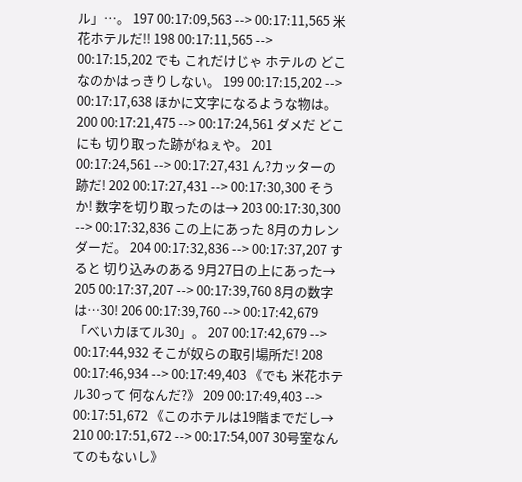ル」…。 197 00:17:09,563 --> 00:17:11,565 米花ホテルだ!! 198 00:17:11,565 --> 00:17:15,202 でも これだけじゃ ホテルの どこなのかはっきりしない。 199 00:17:15,202 --> 00:17:17,638 ほかに文字になるような物は。 200 00:17:21,475 --> 00:17:24,561 ダメだ どこにも 切り取った跡がねぇや。 201 00:17:24,561 --> 00:17:27,431 ん?カッターの跡だ! 202 00:17:27,431 --> 00:17:30,300 そうか! 数字を切り取ったのは→ 203 00:17:30,300 --> 00:17:32,836 この上にあった 8月のカレンダーだ。 204 00:17:32,836 --> 00:17:37,207 すると 切り込みのある 9月27日の上にあった→ 205 00:17:37,207 --> 00:17:39,760 8月の数字は…30! 206 00:17:39,760 --> 00:17:42,679 「べいカほてル30」。 207 00:17:42,679 --> 00:17:44,932 そこが奴らの取引場所だ! 208 00:17:46,934 --> 00:17:49,403 《でも 米花ホテル30って 何なんだ?》 209 00:17:49,403 --> 00:17:51,672 《このホテルは19階までだし→ 210 00:17:51,672 --> 00:17:54,007 30号室なんてのもないし》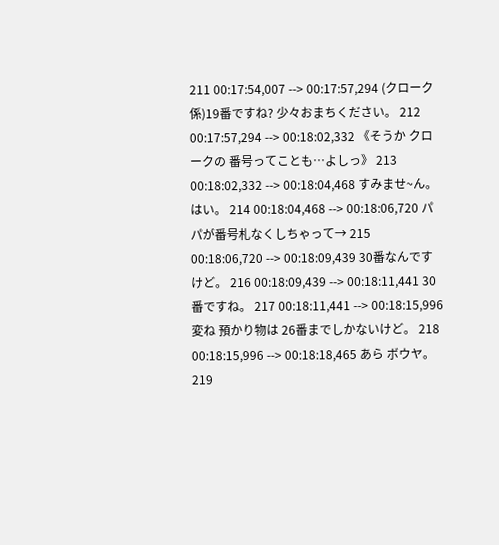211 00:17:54,007 --> 00:17:57,294 (クローク係)19番ですね? 少々おまちください。 212 00:17:57,294 --> 00:18:02,332 《そうか クロークの 番号ってことも…よしっ》 213 00:18:02,332 --> 00:18:04,468 すみませ~ん。 はい。 214 00:18:04,468 --> 00:18:06,720 パパが番号札なくしちゃって→ 215 00:18:06,720 --> 00:18:09,439 30番なんですけど。 216 00:18:09,439 --> 00:18:11,441 30番ですね。 217 00:18:11,441 --> 00:18:15,996 変ね 預かり物は 26番までしかないけど。 218 00:18:15,996 --> 00:18:18,465 あら ボウヤ。 219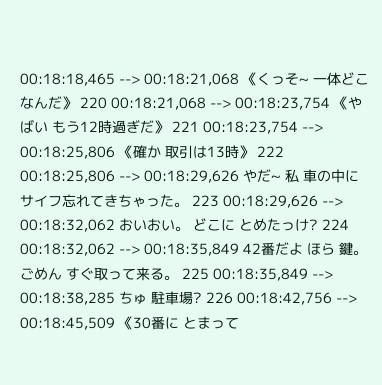00:18:18,465 --> 00:18:21,068 《くっそ~ 一体どこなんだ》 220 00:18:21,068 --> 00:18:23,754 《やばい もう12時過ぎだ》 221 00:18:23,754 --> 00:18:25,806 《確か 取引は13時》 222 00:18:25,806 --> 00:18:29,626 やだ~ 私 車の中に サイフ忘れてきちゃった。 223 00:18:29,626 --> 00:18:32,062 おいおい。 どこに とめたっけ? 224 00:18:32,062 --> 00:18:35,849 42番だよ ほら 鍵。 ごめん すぐ取って来る。 225 00:18:35,849 --> 00:18:38,285 ちゅ 駐車場? 226 00:18:42,756 --> 00:18:45,509 《30番に とまって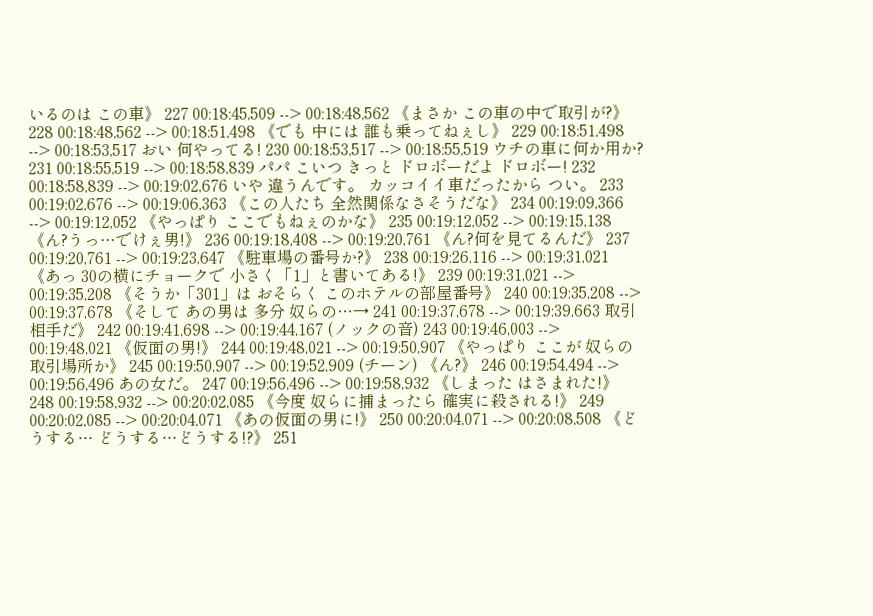いるのは この車》 227 00:18:45,509 --> 00:18:48,562 《まさか この車の中で取引が?》 228 00:18:48,562 --> 00:18:51,498 《でも 中には 誰も乗ってねぇし》 229 00:18:51,498 --> 00:18:53,517 おい 何やってる! 230 00:18:53,517 --> 00:18:55,519 ウチの車に何か用か? 231 00:18:55,519 --> 00:18:58,839 パパ こいつ きっと ドロボーだよ ドロボー! 232 00:18:58,839 --> 00:19:02,676 いや 違うんです。 カッコイイ車だったから つい。 233 00:19:02,676 --> 00:19:06,363 《この人たち 全然関係なさそうだな》 234 00:19:09,366 --> 00:19:12,052 《やっぱり ここでもねぇのかな》 235 00:19:12,052 --> 00:19:15,138 《ん?うっ…でけぇ男!》 236 00:19:18,408 --> 00:19:20,761 《ん?何を見てるんだ》 237 00:19:20,761 --> 00:19:23,647 《駐車場の番号か?》 238 00:19:26,116 --> 00:19:31,021 《あっ 30の横にチョークで 小さく「1」と書いてある!》 239 00:19:31,021 --> 00:19:35,208 《そうか「301」は おそらく このホテルの部屋番号》 240 00:19:35,208 --> 00:19:37,678 《そして あの男は 多分 奴らの…→ 241 00:19:37,678 --> 00:19:39,663 取引相手だ》 242 00:19:41,698 --> 00:19:44,167 (ノックの音) 243 00:19:46,003 --> 00:19:48,021 《仮面の男!》 244 00:19:48,021 --> 00:19:50,907 《やっぱり ここが 奴らの取引場所か》 245 00:19:50,907 --> 00:19:52,909 (チーン) 《ん?》 246 00:19:54,494 --> 00:19:56,496 あの女だ。 247 00:19:56,496 --> 00:19:58,932 《しまった はさまれた!》 248 00:19:58,932 --> 00:20:02,085 《今度 奴らに捕まったら 確実に殺される!》 249 00:20:02,085 --> 00:20:04,071 《あの仮面の男に!》 250 00:20:04,071 --> 00:20:08,508 《どうする… どうする…どうする!?》 251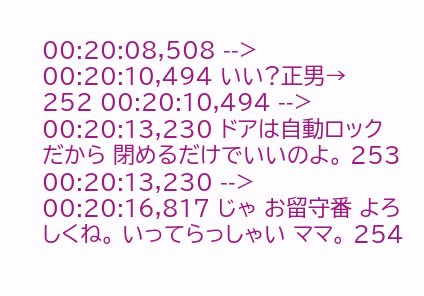00:20:08,508 --> 00:20:10,494 いい?正男→ 252 00:20:10,494 --> 00:20:13,230 ドアは自動ロックだから 閉めるだけでいいのよ。 253 00:20:13,230 --> 00:20:16,817 じゃ お留守番 よろしくね。 いってらっしゃい ママ。 254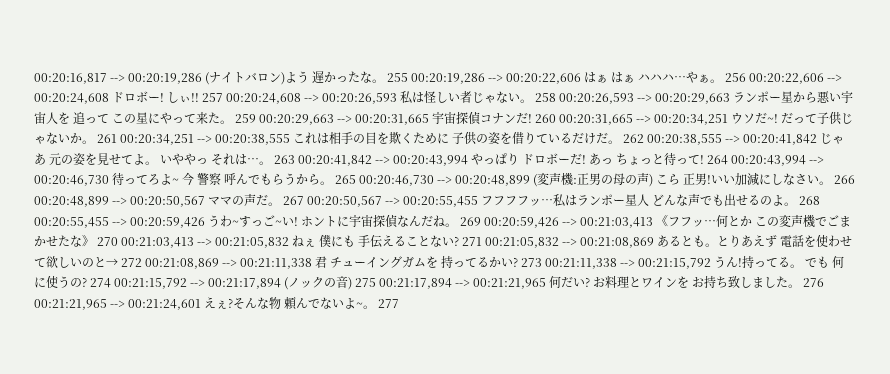00:20:16,817 --> 00:20:19,286 (ナイトバロン)よう 遅かったな。 255 00:20:19,286 --> 00:20:22,606 はぁ はぁ ハハハ…やぁ。 256 00:20:22,606 --> 00:20:24,608 ドロボー! しぃ!! 257 00:20:24,608 --> 00:20:26,593 私は怪しい者じゃない。 258 00:20:26,593 --> 00:20:29,663 ランポー星から悪い宇宙人を 追って この星にやって来た。 259 00:20:29,663 --> 00:20:31,665 宇宙探偵コナンだ! 260 00:20:31,665 --> 00:20:34,251 ウソだ~! だって子供じゃないか。 261 00:20:34,251 --> 00:20:38,555 これは相手の目を欺くために 子供の姿を借りているだけだ。 262 00:20:38,555 --> 00:20:41,842 じゃあ 元の姿を見せてよ。 いややっ それは…。 263 00:20:41,842 --> 00:20:43,994 やっぱり ドロボーだ! あっ ちょっと待って! 264 00:20:43,994 --> 00:20:46,730 待ってろよ~ 今 警察 呼んでもらうから。 265 00:20:46,730 --> 00:20:48,899 (変声機:正男の母の声) こら 正男!いい加減にしなさい。 266 00:20:48,899 --> 00:20:50,567 ママの声だ。 267 00:20:50,567 --> 00:20:55,455 フフフフッ…私はランポー星人 どんな声でも出せるのよ。 268 00:20:55,455 --> 00:20:59,426 うわ~すっご~い! ホントに宇宙探偵なんだね。 269 00:20:59,426 --> 00:21:03,413 《フフッ…何とか この変声機でごまかせたな》 270 00:21:03,413 --> 00:21:05,832 ねぇ 僕にも 手伝えることない? 271 00:21:05,832 --> 00:21:08,869 あるとも。とりあえず 電話を使わせて欲しいのと→ 272 00:21:08,869 --> 00:21:11,338 君 チューイングガムを 持ってるかい? 273 00:21:11,338 --> 00:21:15,792 うん!持ってる。 でも 何に使うの? 274 00:21:15,792 --> 00:21:17,894 (ノックの音) 275 00:21:17,894 --> 00:21:21,965 何だい? お料理とワインを お持ち致しました。 276 00:21:21,965 --> 00:21:24,601 えぇ?そんな物 頼んでないよ~。 277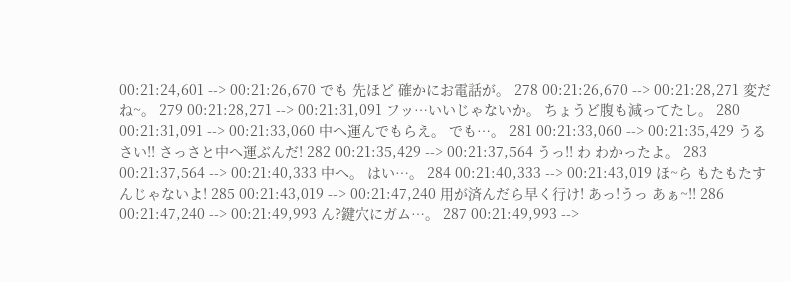00:21:24,601 --> 00:21:26,670 でも 先ほど 確かにお電話が。 278 00:21:26,670 --> 00:21:28,271 変だね~。 279 00:21:28,271 --> 00:21:31,091 フッ…いいじゃないか。 ちょうど腹も減ってたし。 280 00:21:31,091 --> 00:21:33,060 中へ運んでもらえ。 でも…。 281 00:21:33,060 --> 00:21:35,429 うるさい!! さっさと中へ運ぶんだ! 282 00:21:35,429 --> 00:21:37,564 うっ!! わ わかったよ。 283 00:21:37,564 --> 00:21:40,333 中へ。 はい…。 284 00:21:40,333 --> 00:21:43,019 ほ~ら もたもたすんじゃないよ! 285 00:21:43,019 --> 00:21:47,240 用が済んだら早く行け! あっ!うっ あぁ~!! 286 00:21:47,240 --> 00:21:49,993 ん?鍵穴にガム…。 287 00:21:49,993 -->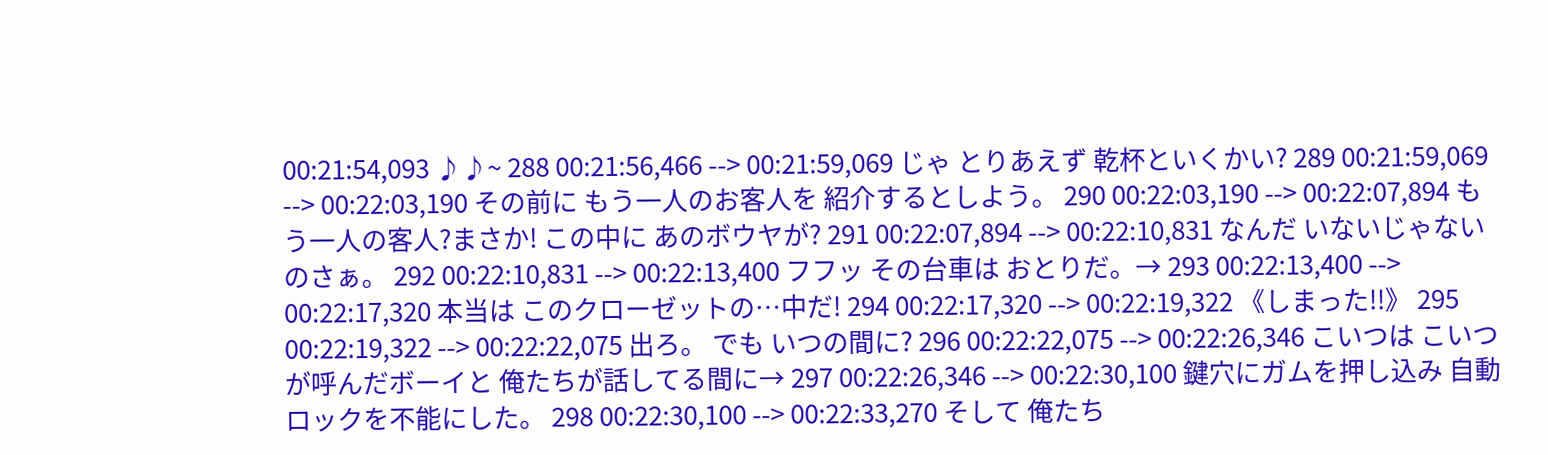00:21:54,093 ♪♪~ 288 00:21:56,466 --> 00:21:59,069 じゃ とりあえず 乾杯といくかい? 289 00:21:59,069 --> 00:22:03,190 その前に もう一人のお客人を 紹介するとしよう。 290 00:22:03,190 --> 00:22:07,894 もう一人の客人?まさか! この中に あのボウヤが? 291 00:22:07,894 --> 00:22:10,831 なんだ いないじゃないのさぁ。 292 00:22:10,831 --> 00:22:13,400 フフッ その台車は おとりだ。→ 293 00:22:13,400 --> 00:22:17,320 本当は このクローゼットの…中だ! 294 00:22:17,320 --> 00:22:19,322 《しまった!!》 295 00:22:19,322 --> 00:22:22,075 出ろ。 でも いつの間に? 296 00:22:22,075 --> 00:22:26,346 こいつは こいつが呼んだボーイと 俺たちが話してる間に→ 297 00:22:26,346 --> 00:22:30,100 鍵穴にガムを押し込み 自動ロックを不能にした。 298 00:22:30,100 --> 00:22:33,270 そして 俺たち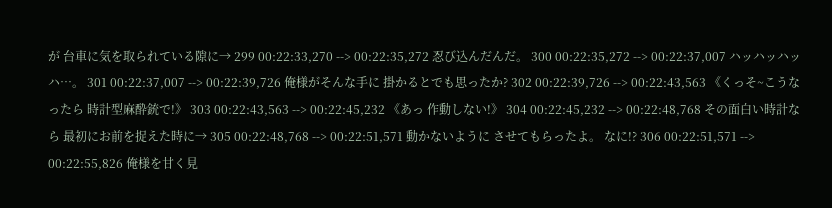が 台車に気を取られている隙に→ 299 00:22:33,270 --> 00:22:35,272 忍び込んだんだ。 300 00:22:35,272 --> 00:22:37,007 ハッハッハッハ…。 301 00:22:37,007 --> 00:22:39,726 俺様がそんな手に 掛かるとでも思ったか? 302 00:22:39,726 --> 00:22:43,563 《くっそ~こうなったら 時計型麻酔銃で!》 303 00:22:43,563 --> 00:22:45,232 《あっ 作動しない!》 304 00:22:45,232 --> 00:22:48,768 その面白い時計なら 最初にお前を捉えた時に→ 305 00:22:48,768 --> 00:22:51,571 動かないように させてもらったよ。 なに!? 306 00:22:51,571 --> 00:22:55,826 俺様を甘く見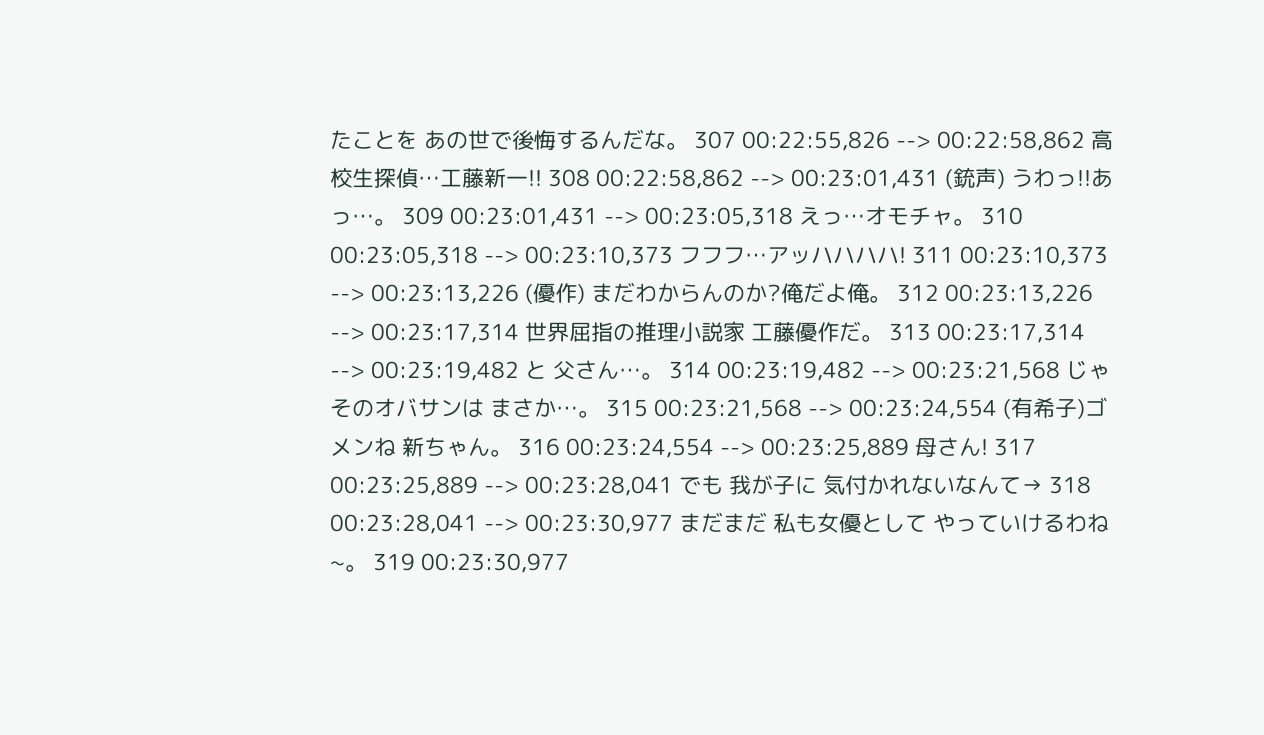たことを あの世で後悔するんだな。 307 00:22:55,826 --> 00:22:58,862 高校生探偵…工藤新一!! 308 00:22:58,862 --> 00:23:01,431 (銃声) うわっ!!あっ…。 309 00:23:01,431 --> 00:23:05,318 えっ…オモチャ。 310 00:23:05,318 --> 00:23:10,373 フフフ…アッハハハハ! 311 00:23:10,373 --> 00:23:13,226 (優作) まだわからんのか?俺だよ俺。 312 00:23:13,226 --> 00:23:17,314 世界屈指の推理小説家 工藤優作だ。 313 00:23:17,314 --> 00:23:19,482 と 父さん…。 314 00:23:19,482 --> 00:23:21,568 じゃ そのオバサンは まさか…。 315 00:23:21,568 --> 00:23:24,554 (有希子)ゴメンね 新ちゃん。 316 00:23:24,554 --> 00:23:25,889 母さん! 317 00:23:25,889 --> 00:23:28,041 でも 我が子に 気付かれないなんて→ 318 00:23:28,041 --> 00:23:30,977 まだまだ 私も女優として やっていけるわね~。 319 00:23:30,977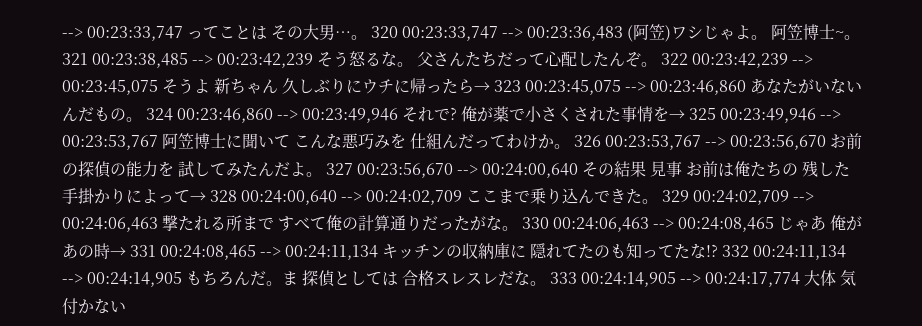--> 00:23:33,747 ってことは その大男…。 320 00:23:33,747 --> 00:23:36,483 (阿笠)ワシじゃよ。 阿笠博士~。 321 00:23:38,485 --> 00:23:42,239 そう怒るな。 父さんたちだって心配したんぞ。 322 00:23:42,239 --> 00:23:45,075 そうよ 新ちゃん 久しぶりにウチに帰ったら→ 323 00:23:45,075 --> 00:23:46,860 あなたがいないんだもの。 324 00:23:46,860 --> 00:23:49,946 それで? 俺が薬で小さくされた事情を→ 325 00:23:49,946 --> 00:23:53,767 阿笠博士に聞いて こんな悪巧みを 仕組んだってわけか。 326 00:23:53,767 --> 00:23:56,670 お前の探偵の能力を 試してみたんだよ。 327 00:23:56,670 --> 00:24:00,640 その結果 見事 お前は俺たちの 残した手掛かりによって→ 328 00:24:00,640 --> 00:24:02,709 ここまで乗り込んできた。 329 00:24:02,709 --> 00:24:06,463 撃たれる所まで すべて俺の計算通りだったがな。 330 00:24:06,463 --> 00:24:08,465 じゃあ 俺があの時→ 331 00:24:08,465 --> 00:24:11,134 キッチンの収納庫に 隠れてたのも知ってたな!? 332 00:24:11,134 --> 00:24:14,905 もちろんだ。ま 探偵としては 合格スレスレだな。 333 00:24:14,905 --> 00:24:17,774 大体 気付かない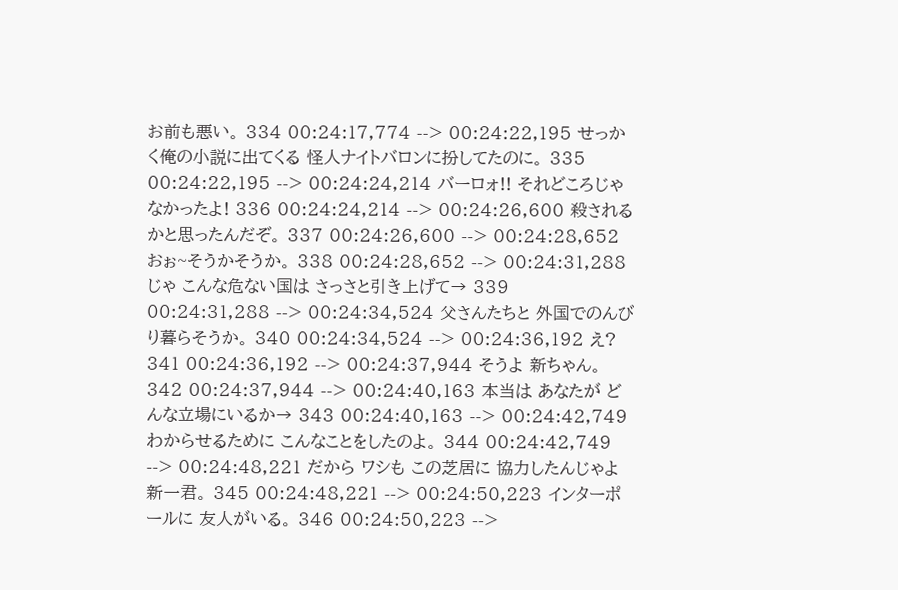お前も悪い。 334 00:24:17,774 --> 00:24:22,195 せっかく俺の小説に出てくる 怪人ナイトバロンに扮してたのに。 335 00:24:22,195 --> 00:24:24,214 バーロォ!! それどころじゃなかったよ! 336 00:24:24,214 --> 00:24:26,600 殺されるかと思ったんだぞ。 337 00:24:26,600 --> 00:24:28,652 おぉ~そうかそうか。 338 00:24:28,652 --> 00:24:31,288 じゃ こんな危ない国は さっさと引き上げて→ 339 00:24:31,288 --> 00:24:34,524 父さんたちと 外国でのんびり暮らそうか。 340 00:24:34,524 --> 00:24:36,192 え? 341 00:24:36,192 --> 00:24:37,944 そうよ 新ちゃん。 342 00:24:37,944 --> 00:24:40,163 本当は あなたが どんな立場にいるか→ 343 00:24:40,163 --> 00:24:42,749 わからせるために こんなことをしたのよ。 344 00:24:42,749 --> 00:24:48,221 だから ワシも この芝居に 協力したんじゃよ 新一君。 345 00:24:48,221 --> 00:24:50,223 インターポールに 友人がいる。 346 00:24:50,223 -->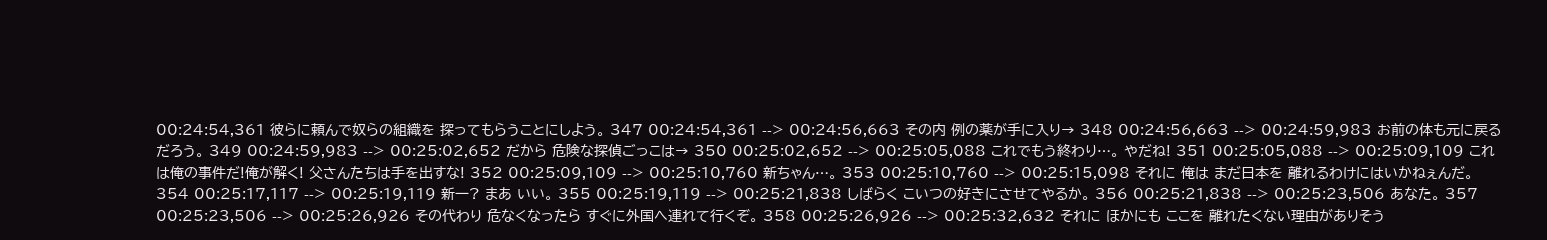00:24:54,361 彼らに頼んで奴らの組織を 探ってもらうことにしよう。 347 00:24:54,361 --> 00:24:56,663 その内 例の薬が手に入り→ 348 00:24:56,663 --> 00:24:59,983 お前の体も元に戻るだろう。 349 00:24:59,983 --> 00:25:02,652 だから 危険な探偵ごっこは→ 350 00:25:02,652 --> 00:25:05,088 これでもう終わり…。 やだね! 351 00:25:05,088 --> 00:25:09,109 これは俺の事件だ!俺が解く! 父さんたちは手を出すな! 352 00:25:09,109 --> 00:25:10,760 新ちゃん…。 353 00:25:10,760 --> 00:25:15,098 それに 俺は まだ日本を 離れるわけにはいかねぇんだ。 354 00:25:17,117 --> 00:25:19,119 新一? まあ いい。 355 00:25:19,119 --> 00:25:21,838 しばらく こいつの好きにさせてやるか。 356 00:25:21,838 --> 00:25:23,506 あなた。 357 00:25:23,506 --> 00:25:26,926 その代わり 危なくなったら すぐに外国へ連れて行くぞ。 358 00:25:26,926 --> 00:25:32,632 それに ほかにも ここを 離れたくない理由がありそう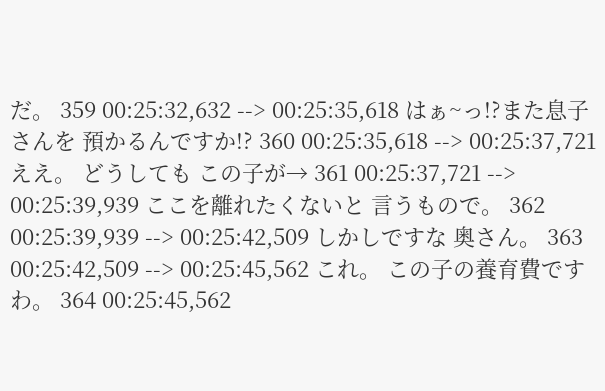だ。 359 00:25:32,632 --> 00:25:35,618 はぁ~っ!?また息子さんを 預かるんですか!? 360 00:25:35,618 --> 00:25:37,721 ええ。 どうしても この子が→ 361 00:25:37,721 --> 00:25:39,939 ここを離れたくないと 言うもので。 362 00:25:39,939 --> 00:25:42,509 しかしですな 奥さん。 363 00:25:42,509 --> 00:25:45,562 これ。 この子の養育費ですわ。 364 00:25:45,562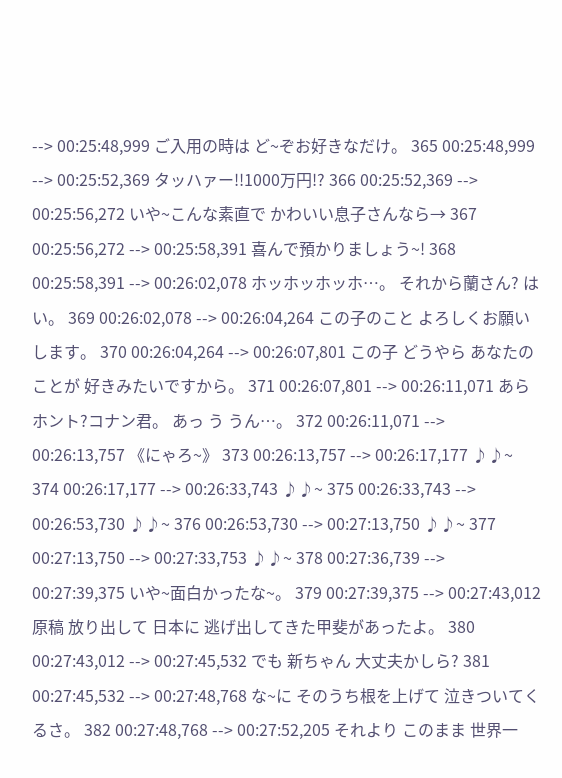--> 00:25:48,999 ご入用の時は ど~ぞお好きなだけ。 365 00:25:48,999 --> 00:25:52,369 タッハァー!!1000万円!? 366 00:25:52,369 --> 00:25:56,272 いや~こんな素直で かわいい息子さんなら→ 367 00:25:56,272 --> 00:25:58,391 喜んで預かりましょう~! 368 00:25:58,391 --> 00:26:02,078 ホッホッホッホ…。 それから蘭さん? はい。 369 00:26:02,078 --> 00:26:04,264 この子のこと よろしくお願いします。 370 00:26:04,264 --> 00:26:07,801 この子 どうやら あなたのことが 好きみたいですから。 371 00:26:07,801 --> 00:26:11,071 あら ホント?コナン君。 あっ う うん…。 372 00:26:11,071 --> 00:26:13,757 《にゃろ~》 373 00:26:13,757 --> 00:26:17,177 ♪♪~ 374 00:26:17,177 --> 00:26:33,743 ♪♪~ 375 00:26:33,743 --> 00:26:53,730 ♪♪~ 376 00:26:53,730 --> 00:27:13,750 ♪♪~ 377 00:27:13,750 --> 00:27:33,753 ♪♪~ 378 00:27:36,739 --> 00:27:39,375 いや~面白かったな~。 379 00:27:39,375 --> 00:27:43,012 原稿 放り出して 日本に 逃げ出してきた甲斐があったよ。 380 00:27:43,012 --> 00:27:45,532 でも 新ちゃん 大丈夫かしら? 381 00:27:45,532 --> 00:27:48,768 な~に そのうち根を上げて 泣きついてくるさ。 382 00:27:48,768 --> 00:27:52,205 それより このまま 世界一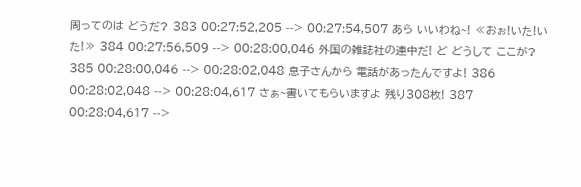周ってのは どうだ? 383 00:27:52,205 --> 00:27:54,507 あら いいわね~! ≪おぉ!いた!いた!≫ 384 00:27:56,509 --> 00:28:00,046 外国の雑誌社の連中だ! ど どうして ここが? 385 00:28:00,046 --> 00:28:02,048 息子さんから 電話があったんですよ! 386 00:28:02,048 --> 00:28:04,617 さぁ~書いてもらいますよ 残り308枚! 387 00:28:04,617 -->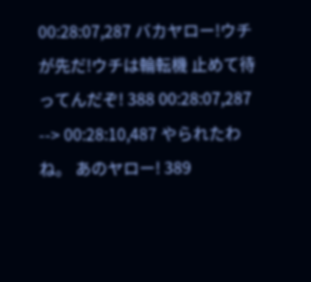00:28:07,287 バカヤロー!ウチが先だ!ウチは輪転機 止めて待ってんだぞ! 388 00:28:07,287 --> 00:28:10,487 やられたわね。 あのヤロー! 389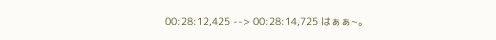00:28:12,425 --> 00:28:14,725 はぁぁ~。